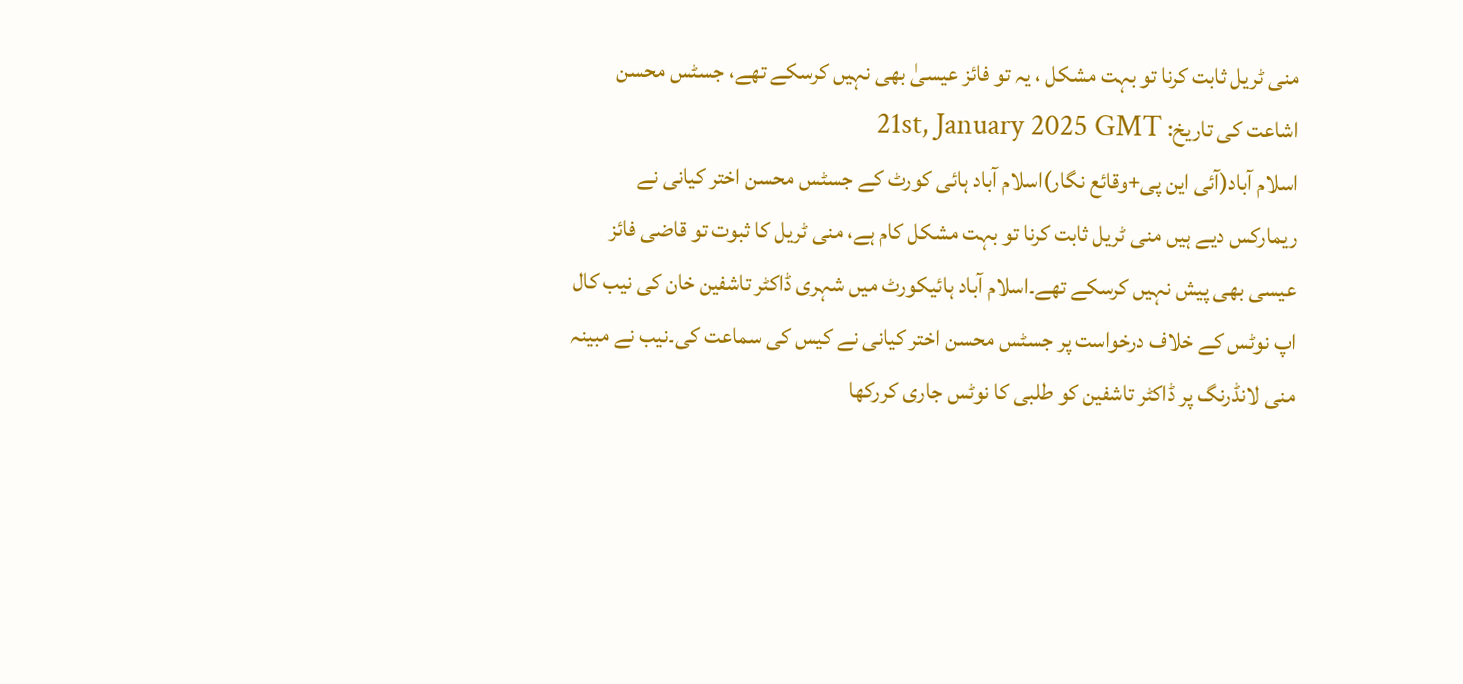منی ٹریل ثابت کرنا تو بہت مشکل ، یہ تو فائز عیسیٰ بھی نہیں کرسکے تھے، جسٹس محسن
اشاعت کی تاریخ: 21st, January 2025 GMT
اسلام آباد(آئی این پی+وقائع نگار)اسلام آباد ہائی کورٹ کے جسٹس محسن اختر کیانی نے ریمارکس دیے ہیں منی ٹریل ثابت کرنا تو بہت مشکل کام ہے، منی ٹریل کا ثبوت تو قاضی فائز عیسی بھی پیش نہیں کرسکے تھے۔اسلام آباد ہائیکورٹ میں شہری ڈاکٹر تاشفین خان کی نیب کال اپ نوٹس کے خلاف درخواست پر جسٹس محسن اختر کیانی نے کیس کی سماعت کی۔نیب نے مبینہ منی لانڈرنگ پر ڈاکٹر تاشفین کو طلبی کا نوٹس جاری کررکھا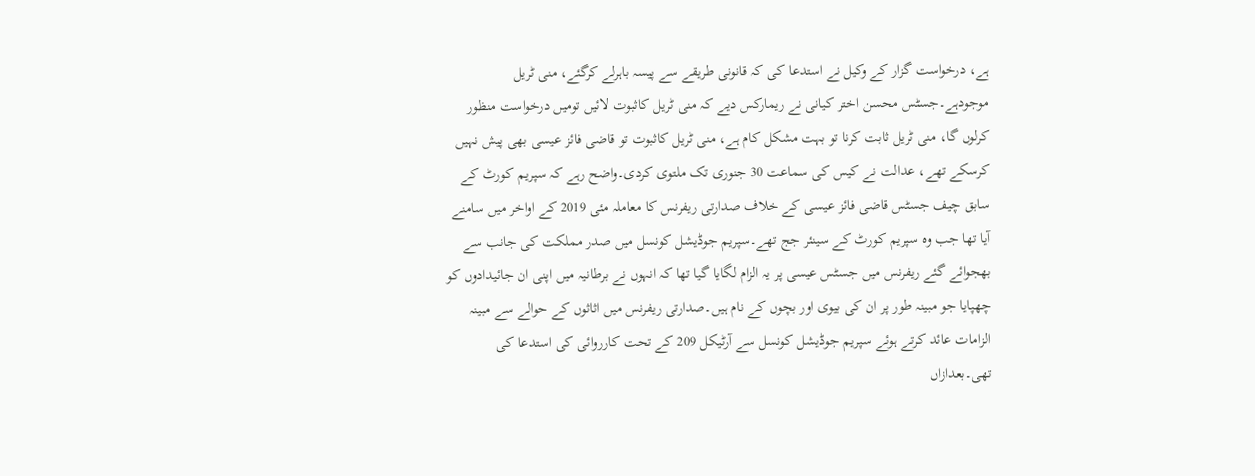ہے، درخواست گزار کے وکیل نے استدعا کی کہ قانونی طریقے سے پیسہ باہرلے کرگئے، منی ٹریل موجودہے۔جسٹس محسن اختر کیانی نے ریمارکس دیے کہ منی ٹریل کاثبوت لائیں تومیں درخواست منظور کرلوں گا، منی ٹریل ثابت کرنا تو بہت مشکل کام ہے، منی ٹریل کاثبوت تو قاضی فائز عیسی بھی پیش نہیں کرسکے تھے، عدالت نے کیس کی سماعت 30 جنوری تک ملتوی کردی۔واضح رہے کہ سپریم کورٹ کے سابق چیف جسٹس قاضی فائز عیسی کے خلاف صدارتی ریفرنس کا معاملہ مئی 2019 کے اواخر میں سامنے آیا تھا جب وہ سپریم کورٹ کے سینئر جج تھے۔سپریم جوڈیشل کونسل میں صدر مملکت کی جانب سے بھجوائے گئے ریفرنس میں جسٹس عیسی پر یہ الزام لگایا گیا تھا کہ انہوں نے برطانیہ میں اپنی ان جائیدادوں کو چھپایا جو مبینہ طور پر ان کی بیوی اور بچوں کے نام ہیں۔صدارتی ریفرنس میں اثاثوں کے حوالے سے مبینہ الزامات عائد کرتے ہوئے سپریم جوڈیشل کونسل سے آرٹیکل 209 کے تحت کارروائی کی استدعا کی تھی۔بعدازاں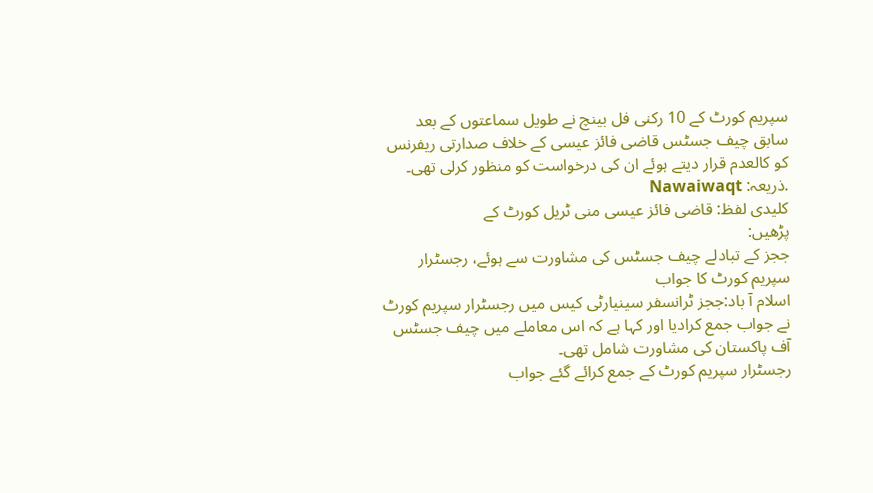سپریم کورٹ کے 10 رکنی فل بینچ نے طویل سماعتوں کے بعد سابق چیف جسٹس قاضی فائز عیسی کے خلاف صدارتی ریفرنس کو کالعدم قرار دیتے ہوئے ان کی درخواست کو منظور کرلی تھی۔
.ذریعہ: Nawaiwaqt
کلیدی لفظ: قاضی فائز عیسی منی ٹریل کورٹ کے
پڑھیں:
ججز کے تبادلے چیف جسٹس کی مشاورت سے ہوئے، رجسٹرار سپریم کورٹ کا جواب
اسلام آ باد:ججز ٹرانسفر سینیارٹی کیس میں رجسٹرار سپریم کورٹ نے جواب جمع کرادیا اور کہا ہے کہ اس معاملے میں چیف جسٹس آف پاکستان کی مشاورت شامل تھی۔
رجسٹرار سپریم کورٹ کے جمع کرائے گئے جواب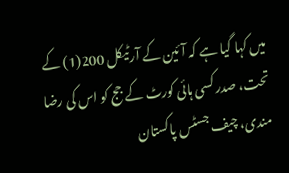میں کہا گیا ہے کہ آئین کے آرٹیکل 200(1) کے تحت، صدر کسی ہائی کورٹ کے جج کو اس کی رضا مندی، چیف جسٹس پاکستان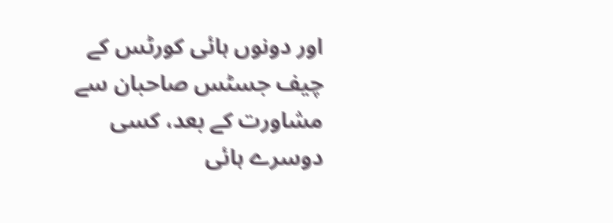اور دونوں ہائی کورٹس کے چیف جسٹس صاحبان سے مشاورت کے بعد، کسی دوسرے ہائی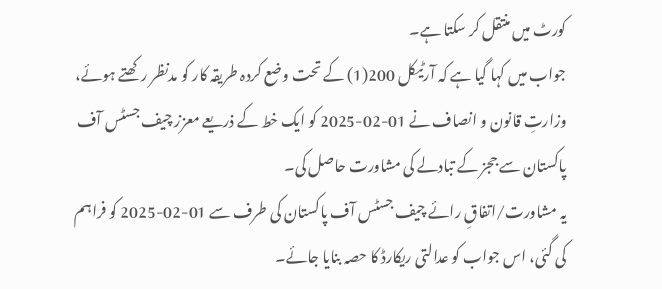کورٹ میں منتقل کر سکتا ہے۔
جواب میں کہا گیا ہے کہ آرٹیکل 200(1) کے تحت وضع کردہ طریقہ کار کو مدنظر رکھتے ہوئے، وزارتِ قانون و انصاف نے 01-02-2025 کو ایک خط کے ذریعے معزز چیف جسٹس آف پاکستان سے ججز کے تبادلے کی مشاورت حاصل کی۔
یہ مشاورت/اتفاقِ رائے چیف جسٹس آف پاکستان کی طرف سے 01-02-2025 کو فراہم کی گئی، اس جواب کو عدالتی ریکارڈ کا حصہ بنایا جائے۔